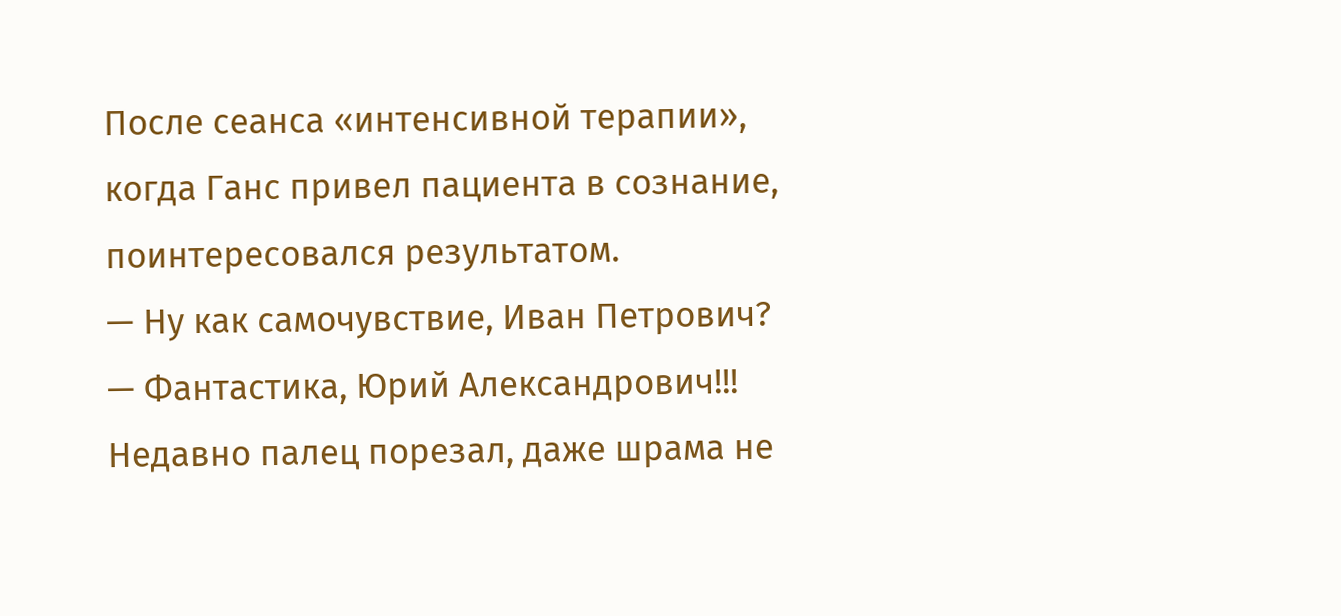После сеанса «интенсивной терапии», когда Ганс привел пациента в сознание, поинтересовался результатом.
— Ну как самочувствие, Иван Петрович?
— Фантастика, Юрий Александрович!!! Недавно палец порезал, даже шрама не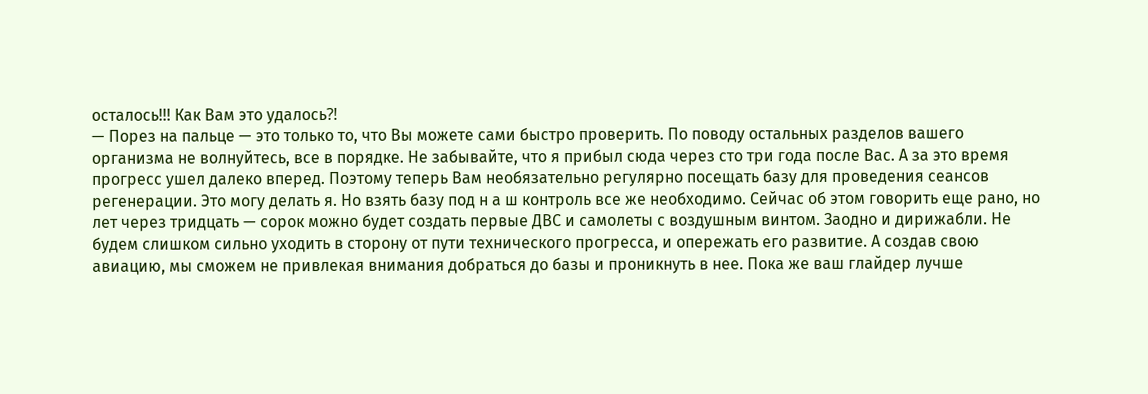осталось!!! Как Вам это удалось⁈
— Порез на пальце — это только то, что Вы можете сами быстро проверить. По поводу остальных разделов вашего организма не волнуйтесь, все в порядке. Не забывайте, что я прибыл сюда через сто три года после Вас. А за это время прогресс ушел далеко вперед. Поэтому теперь Вам необязательно регулярно посещать базу для проведения сеансов регенерации. Это могу делать я. Но взять базу под н а ш контроль все же необходимо. Сейчас об этом говорить еще рано, но лет через тридцать — сорок можно будет создать первые ДВС и самолеты с воздушным винтом. Заодно и дирижабли. Не будем слишком сильно уходить в сторону от пути технического прогресса, и опережать его развитие. А создав свою авиацию, мы сможем не привлекая внимания добраться до базы и проникнуть в нее. Пока же ваш глайдер лучше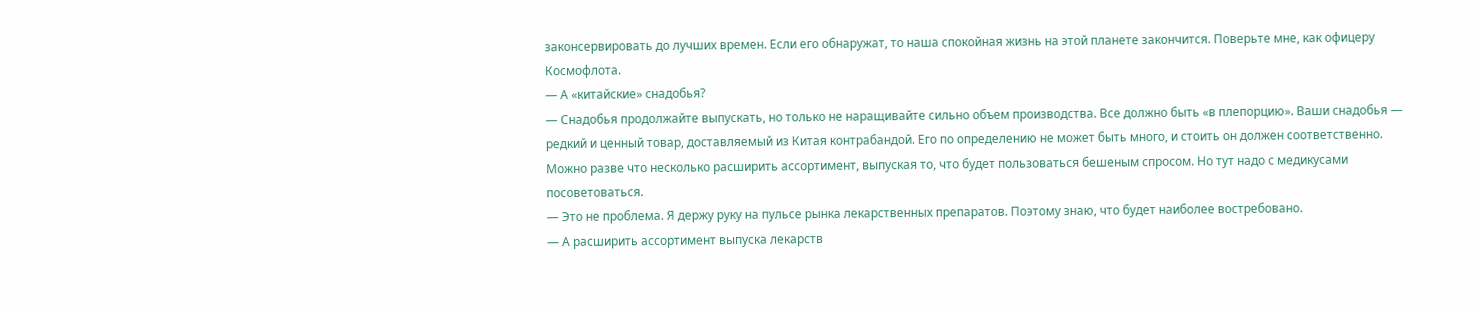законсервировать до лучших времен. Если его обнаружат, то наша спокойная жизнь на этой планете закончится. Поверьте мне, как офицеру Космофлота.
— А «китайские» снадобья?
— Снадобья продолжайте выпускать, но только не наращивайте сильно объем производства. Все должно быть «в плепорцию». Ваши снадобья — редкий и ценный товар, доставляемый из Китая контрабандой. Его по определению не может быть много, и стоить он должен соответственно. Можно разве что несколько расширить ассортимент, выпуская то, что будет пользоваться бешеным спросом. Но тут надо с медикусами посоветоваться.
— Это не проблема. Я держу руку на пульсе рынка лекарственных препаратов. Поэтому знаю, что будет наиболее востребовано.
— А расширить ассортимент выпуска лекарств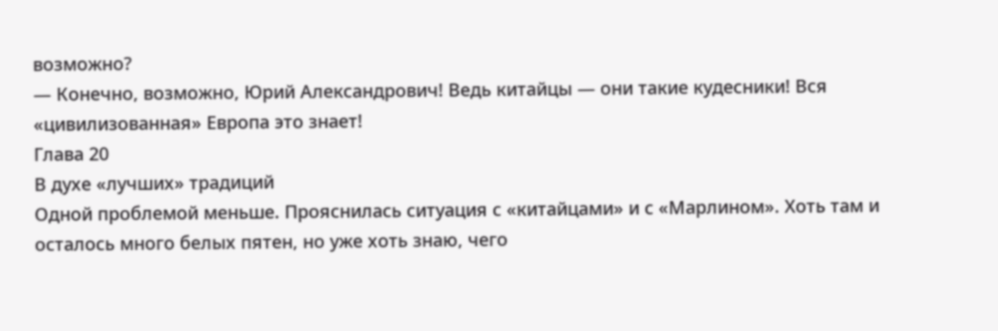возможно?
— Конечно, возможно, Юрий Александрович! Ведь китайцы — они такие кудесники! Вся «цивилизованная» Европа это знает!
Глава 20
В духе «лучших» традиций
Одной проблемой меньше. Прояснилась ситуация с «китайцами» и с «Марлином». Хоть там и осталось много белых пятен, но уже хоть знаю, чего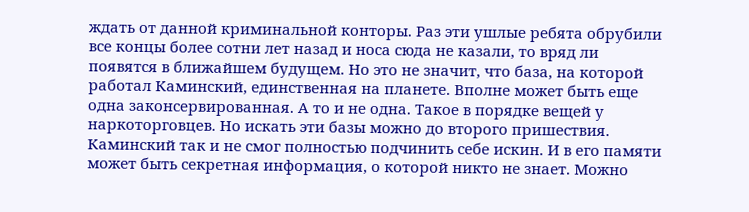ждать от данной криминальной конторы. Раз эти ушлые ребята обрубили все концы более сотни лет назад и носа сюда не казали, то вряд ли появятся в ближайшем будущем. Но это не значит, что база, на которой работал Каминский, единственная на планете. Вполне может быть еще одна законсервированная. А то и не одна. Такое в порядке вещей у наркоторговцев. Но искать эти базы можно до второго пришествия. Каминский так и не смог полностью подчинить себе искин. И в его памяти может быть секретная информация, о которой никто не знает. Можно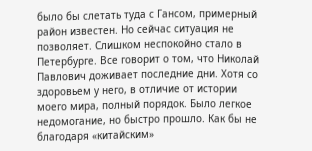было бы слетать туда с Гансом, примерный район известен. Но сейчас ситуация не позволяет. Слишком неспокойно стало в Петербурге. Все говорит о том, что Николай Павлович доживает последние дни. Хотя со здоровьем у него, в отличие от истории моего мира, полный порядок. Было легкое недомогание, но быстро прошло. Как бы не благодаря «китайским»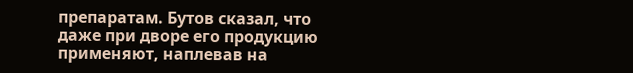препаратам. Бутов сказал, что даже при дворе его продукцию применяют, наплевав на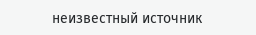неизвестный источник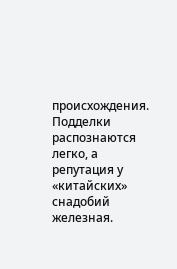происхождения. Подделки распознаются легко, а репутация у «китайских» снадобий железная.